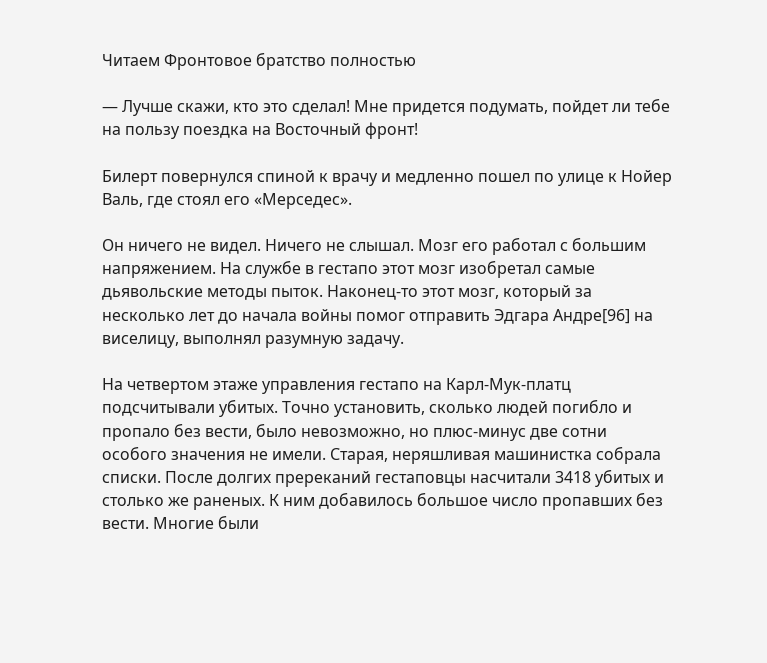Читаем Фронтовое братство полностью

— Лучше скажи, кто это сделал! Мне придется подумать, пойдет ли тебе на пользу поездка на Восточный фронт!

Билерт повернулся спиной к врачу и медленно пошел по улице к Нойер Валь, где стоял его «Мерседес».

Он ничего не видел. Ничего не слышал. Мозг его работал с большим напряжением. На службе в гестапо этот мозг изобретал самые дьявольские методы пыток. Наконец-то этот мозг, который за несколько лет до начала войны помог отправить Эдгара Андре[96] на виселицу, выполнял разумную задачу.

На четвертом этаже управления гестапо на Карл-Мук-платц подсчитывали убитых. Точно установить, сколько людей погибло и пропало без вести, было невозможно, но плюс-минус две сотни особого значения не имели. Старая, неряшливая машинистка собрала списки. После долгих пререканий гестаповцы насчитали 3418 убитых и столько же раненых. К ним добавилось большое число пропавших без вести. Многие были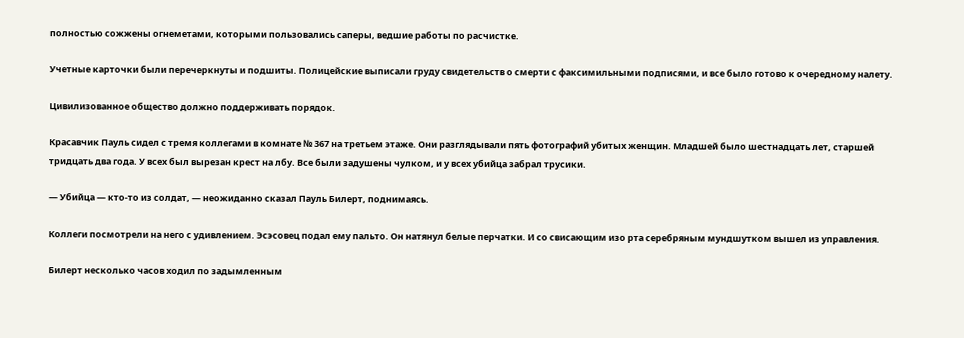полностью сожжены огнеметами, которыми пользовались саперы, ведшие работы по расчистке.

Учетные карточки были перечеркнуты и подшиты. Полицейские выписали груду свидетельств о смерти с факсимильными подписями, и все было готово к очередному налету.

Цивилизованное общество должно поддерживать порядок.

Красавчик Пауль сидел с тремя коллегами в комнате № 367 на третьем этаже. Они разглядывали пять фотографий убитых женщин. Младшей было шестнадцать лет, старшей тридцать два года. У всех был вырезан крест на лбу. Все были задушены чулком, и у всех убийца забрал трусики.

— Убийца — кто-то из солдат, — неожиданно сказал Пауль Билерт, поднимаясь.

Коллеги посмотрели на него с удивлением. Эсэсовец подал ему пальто. Он натянул белые перчатки. И со свисающим изо рта серебряным мундшутком вышел из управления.

Билерт несколько часов ходил по задымленным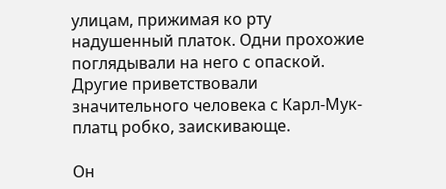улицам, прижимая ко рту надушенный платок. Одни прохожие поглядывали на него с опаской. Другие приветствовали значительного человека с Карл-Мук-платц робко, заискивающе.

Он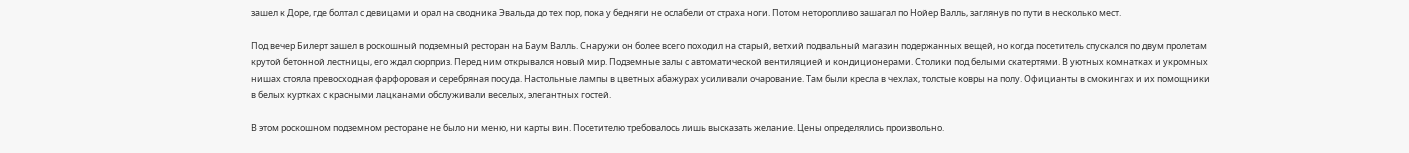зашел к Доре, где болтал с девицами и орал на сводника Эвальда до тех пор, пока у бедняги не ослабели от страха ноги. Потом неторопливо зашагал по Нойер Валль, заглянув по пути в несколько мест.

Под вечер Билерт зашел в роскошный подземный ресторан на Баум Валль. Снаружи он более всего походил на старый, ветхий подвальный магазин подержанных вещей, но когда посетитель спускался по двум пролетам крутой бетонной лестницы, его ждал сюрприз. Перед ним открывался новый мир. Подземные залы с автоматической вентиляцией и кондиционерами. Столики под белыми скатертями. В уютных комнатках и укромных нишах стояла превосходная фарфоровая и серебряная посуда. Настольные лампы в цветных абажурах усиливали очарование. Там были кресла в чехлах, толстые ковры на полу. Официанты в смокингах и их помощники в белых куртках с красными лацканами обслуживали веселых, элегантных гостей.

В этом роскошном подземном ресторане не было ни меню, ни карты вин. Посетителю требовалось лишь высказать желание. Цены определялись произвольно.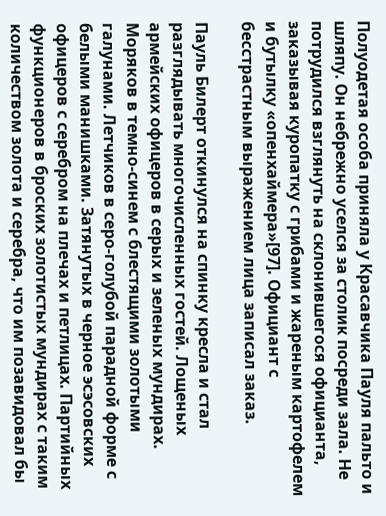Полуодетая особа приняла у Красавчика Пауля пальто и шляпу. Он небрежно уселся за столик посреди зала. Не потрудился взглянуть на склонившегося официанта, заказывая куропатку с грибами и жареным картофелем и бутылку «опенхаймера»[97]. Официант с бесстрастным выражением лица записал заказ.

Пауль Билерт откинулся на спинку кресла и стал разглядывать многочисленных гостей. Лощеных армейских офицеров в серых и зеленых мундирах. Моряков в темно-синем с блестящими золотыми галунами. Летчиков в серо-голубой парадной форме с белыми манишками. Затянутых в черное эсэсовских офицеров с серебром на плечах и петлицах. Партийных функционеров в броских золотистых мундирах с таким количеством золота и серебра, что им позавидовал бы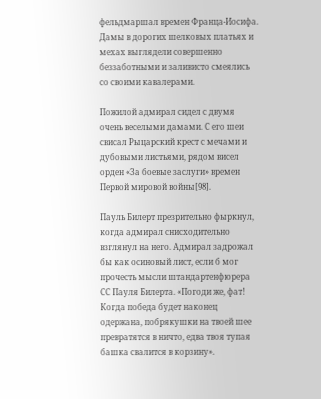фельдмаршал времен Франца-Иосифа. Дамы в дорогих шелковых платьях и мехах выглядели совершенно беззаботными и заливисто смеялись со своими кавалерами.

Пожилой адмирал сидел с двумя очень веселыми дамами. С его шеи свисал Рыцарский крест с мечами и дубовыми листьями, рядом висел орден «За боевые заслуги» времен Первой мировой войны[98].

Пауль Билерт презрительно фыркнул, когда адмирал снисходительно взглянул на него. Адмирал задрожал бы как осиновый лист, если б мог прочесть мысли штандартенфюрера СС Пауля Билерта. «Погоди же, фат! Когда победа будет наконец одержана, побрякушки на твоей шее превратятся в ничто, едва твоя тупая башка свалится в корзину».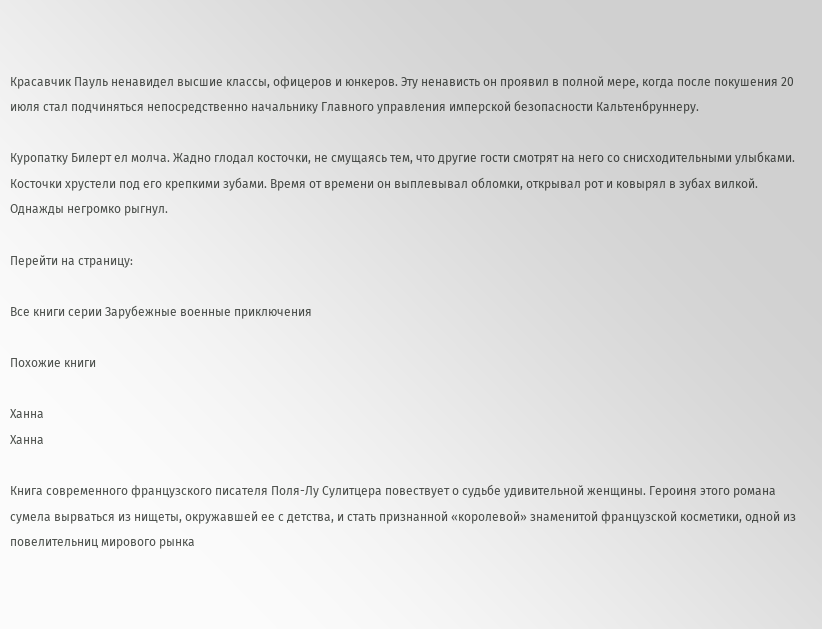Красавчик Пауль ненавидел высшие классы, офицеров и юнкеров. Эту ненависть он проявил в полной мере, когда после покушения 20 июля стал подчиняться непосредственно начальнику Главного управления имперской безопасности Кальтенбруннеру.

Куропатку Билерт ел молча. Жадно глодал косточки, не смущаясь тем, что другие гости смотрят на него со снисходительными улыбками. Косточки хрустели под его крепкими зубами. Время от времени он выплевывал обломки, открывал рот и ковырял в зубах вилкой. Однажды негромко рыгнул.

Перейти на страницу:

Все книги серии Зарубежные военные приключения

Похожие книги

Ханна
Ханна

Книга современного французского писателя Поля-Лу Сулитцера повествует о судьбе удивительной женщины. Героиня этого романа сумела вырваться из нищеты, окружавшей ее с детства, и стать признанной «королевой» знаменитой французской косметики, одной из повелительниц мирового рынка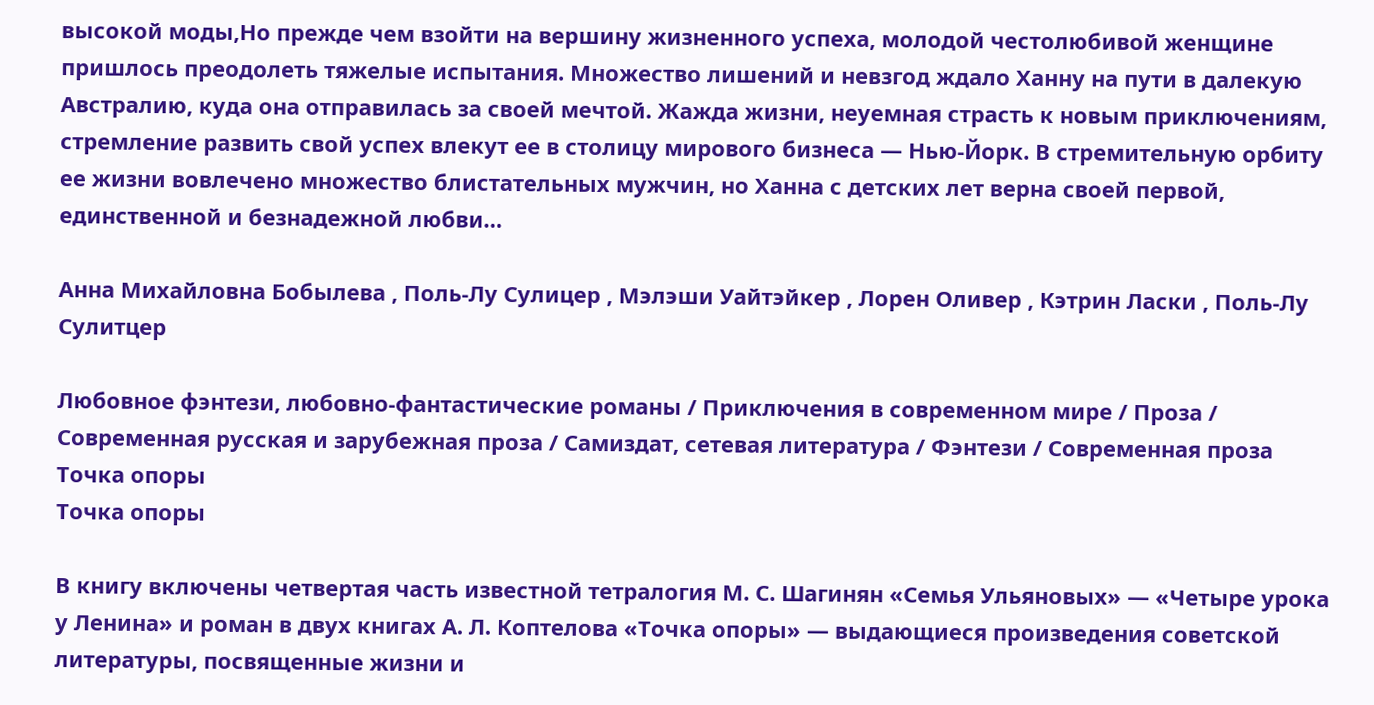высокой моды,Но прежде чем взойти на вершину жизненного успеха, молодой честолюбивой женщине пришлось преодолеть тяжелые испытания. Множество лишений и невзгод ждало Ханну на пути в далекую Австралию, куда она отправилась за своей мечтой. Жажда жизни, неуемная страсть к новым приключениям, стремление развить свой успех влекут ее в столицу мирового бизнеса — Нью-Йорк. В стремительную орбиту ее жизни вовлечено множество блистательных мужчин, но Ханна с детских лет верна своей первой, единственной и безнадежной любви…

Анна Михайловна Бобылева , Поль-Лу Сулицер , Мэлэши Уайтэйкер , Лорен Оливер , Кэтрин Ласки , Поль-Лу Сулитцер

Любовное фэнтези, любовно-фантастические романы / Приключения в современном мире / Проза / Современная русская и зарубежная проза / Самиздат, сетевая литература / Фэнтези / Современная проза
Точка опоры
Точка опоры

В книгу включены четвертая часть известной тетралогия М. С. Шагинян «Семья Ульяновых» — «Четыре урока у Ленина» и роман в двух книгах А. Л. Коптелова «Точка опоры» — выдающиеся произведения советской литературы, посвященные жизни и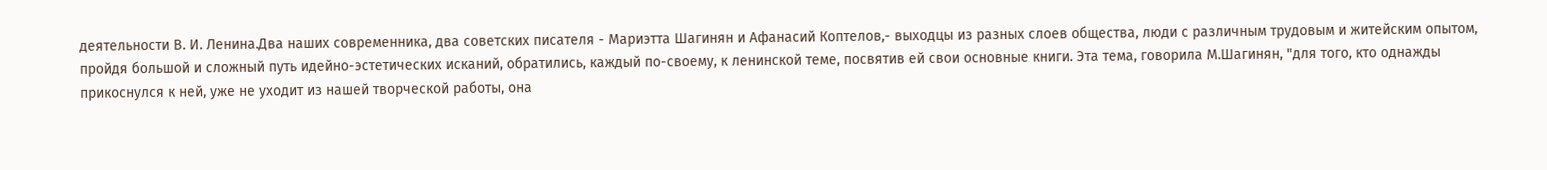деятельности В. И. Ленина.Два наших современника, два советских писателя - Мариэтта Шагинян и Афанасий Коптелов,- выходцы из разных слоев общества, люди с различным трудовым и житейским опытом, пройдя большой и сложный путь идейно-эстетических исканий, обратились, каждый по-своему, к ленинской теме, посвятив ей свои основные книги. Эта тема, говорила М.Шагинян, "для того, кто однажды прикоснулся к ней, уже не уходит из нашей творческой работы, она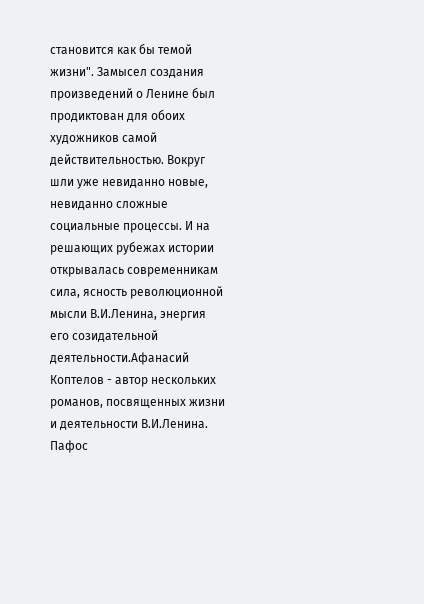становится как бы темой жизни". Замысел создания произведений о Ленине был продиктован для обоих художников самой действительностью. Вокруг шли уже невиданно новые, невиданно сложные социальные процессы. И на решающих рубежах истории открывалась современникам сила, ясность революционной мысли В.И.Ленина, энергия его созидательной деятельности.Афанасий Коптелов - автор нескольких романов, посвященных жизни и деятельности В.И.Ленина. Пафос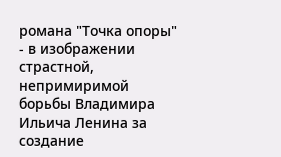романа "Точка опоры" - в изображении страстной, непримиримой борьбы Владимира Ильича Ленина за создание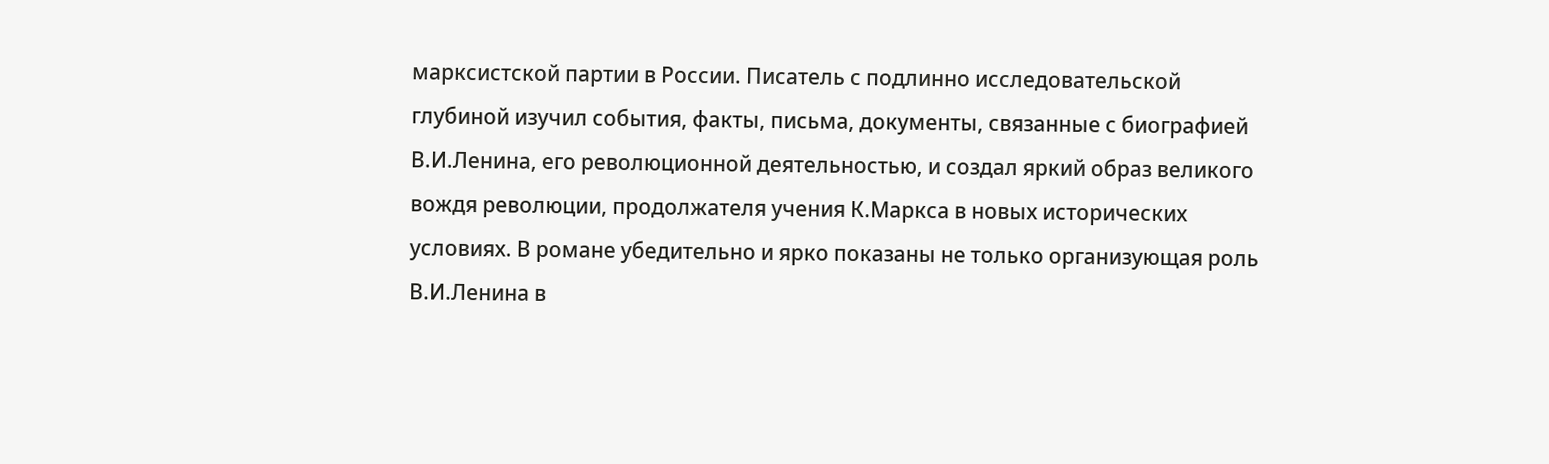марксистской партии в России. Писатель с подлинно исследовательской глубиной изучил события, факты, письма, документы, связанные с биографией В.И.Ленина, его революционной деятельностью, и создал яркий образ великого вождя революции, продолжателя учения К.Маркса в новых исторических условиях. В романе убедительно и ярко показаны не только организующая роль В.И.Ленина в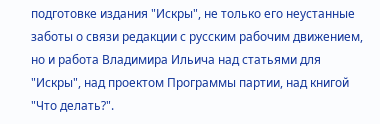подготовке издания "Искры", не только его неустанные заботы о связи редакции с русским рабочим движением, но и работа Владимира Ильича над статьями для "Искры", над проектом Программы партии, над книгой "Что делать?".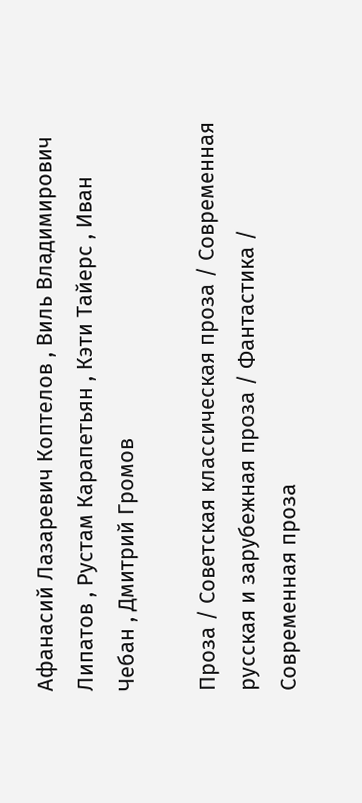Афанасий Лазаревич Коптелов , Виль Владимирович Липатов , Рустам Карапетьян , Кэти Тайерс , Иван Чебан , Дмитрий Громов

Проза / Советская классическая проза / Современная русская и зарубежная проза / Фантастика / Современная проза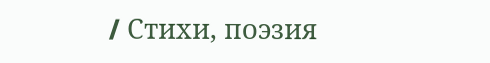/ Cтихи, поэзия